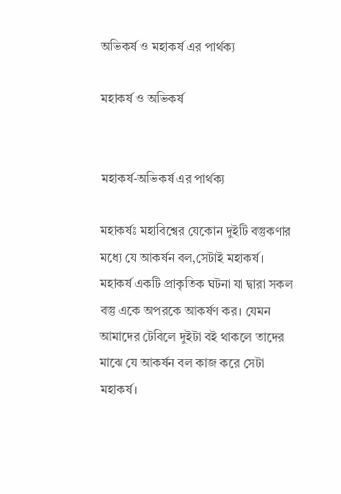অভিকর্ষ ও মহাকর্ষ এর পার্থক্য

মহাকর্ষ ও অভিকর্ষ


মহাকর্ষ-অভিকর্ষ এর পার্থক্য

মহাকর্ষঃ মহাবিশ্বের যেকোন দুইটি বস্তুকণার মধ্যে যে আকর্ষন বল,সেটাই মহাকর্ষ। মহাকর্ষ একটি প্রাকৃতিক ঘটনা যা দ্বারা সকল বস্তু একে অপরকে আকর্ষণ কর। যেমন আমাদের টেবিলে দুইটা বই থাকলে তাদের মাঝে যে আকর্ষন বল কাজ করে সেটা মহাকর্ষ।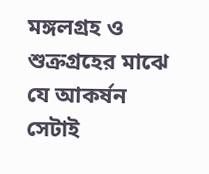মঙ্গলগ্রহ ও শুক্রগ্রহের মাঝে যে আকর্ষন সেটাই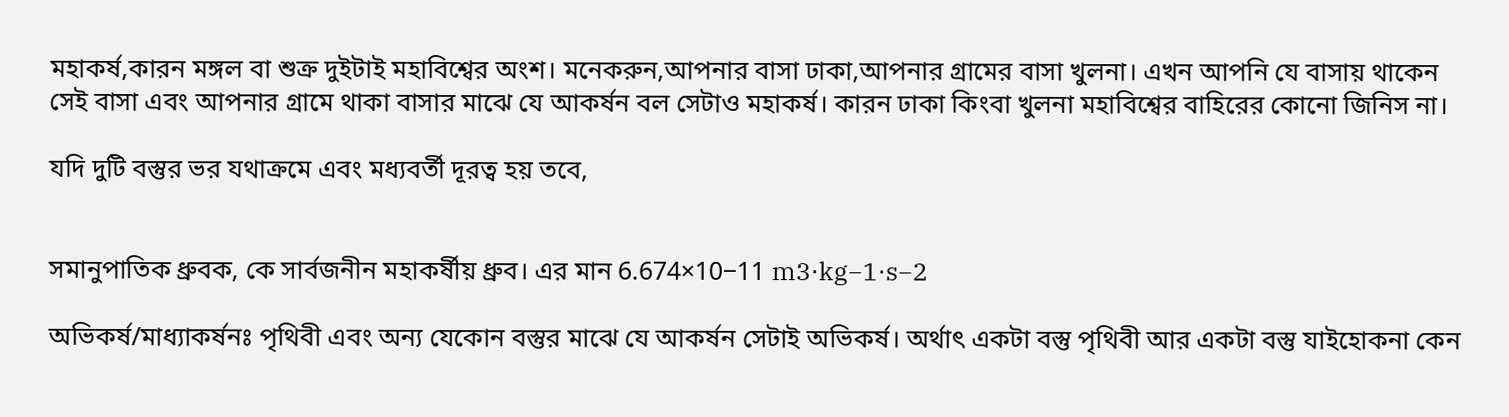মহাকর্ষ,কারন মঙ্গল বা শুক্র দুইটাই মহাবিশ্বের অংশ। মনেকরুন,আপনার বাসা ঢাকা,আপনার গ্রামের বাসা খুলনা। এখন আপনি যে বাসায় থাকেন সেই বাসা এবং আপনার গ্রামে থাকা বাসার মাঝে যে আকর্ষন বল সেটাও মহাকর্ষ। কারন ঢাকা কিংবা খুলনা মহাবিশ্বের বাহিরের কোনো জিনিস না।

যদি দুটি বস্তুর ভর যথাক্রমে এবং মধ্যবর্তী দূরত্ব হয় তবে,


সমানুপাতিক ধ্রুবক, কে সার্বজনীন মহাকর্ষীয় ধ্রুব। এর মান 6.674×10−11 m3⋅kg−1⋅s−2

অভিকর্ষ/মাধ্যাকর্ষনঃ পৃথিবী এবং অন্য যেকোন বস্তুর মাঝে যে আকর্ষন সেটাই অভিকর্ষ। অর্থাৎ একটা বস্তু পৃথিবী আর একটা বস্তু যাইহোকনা কেন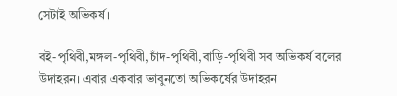সেটাই অভিকর্ষ।

বই-পৃথিবী,মঙ্গল-পৃথিবী,চাঁদ-পৃথিবী,বাড়ি-পৃথিবী সব অভিকর্ষ বলের উদাহরন। এবার একবার ভাবুনতো অভিকর্ষের উদাহরন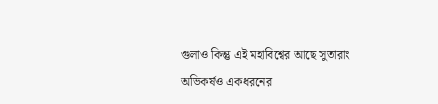গুলাও কিন্তু এই মহাবিশ্বের আছে সুতারাং অভিকর্ষও একধরনের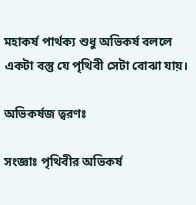মহাকর্ষ পার্থক্য শুধু অভিকর্ষ বললে একটা বস্তু যে পৃথিবী সেটা বোঝা যায়।

অভিকর্ষজ ত্বরণঃ

সংজ্ঞাঃ পৃথিবীর অভিকর্ষ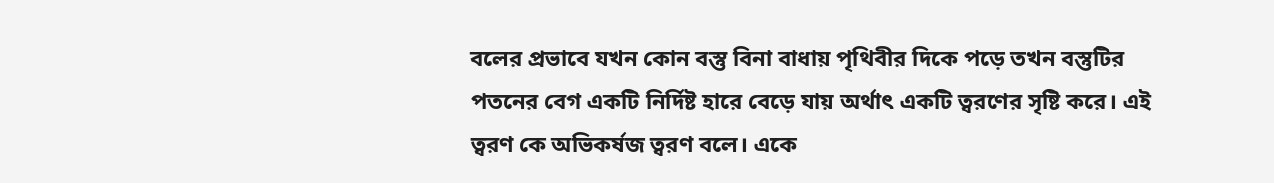বলের প্রভাবে যখন কোন বস্তু বিনা বাধায় পৃথিবীর দিকে পড়ে তখন বস্তুটির পতনের বেগ একটি নির্দিষ্ট হারে বেড়ে যায় অর্থাৎ একটি ত্বরণের সৃষ্টি করে। এই ত্বরণ কে অভিকর্ষজ ত্বরণ বলে। একে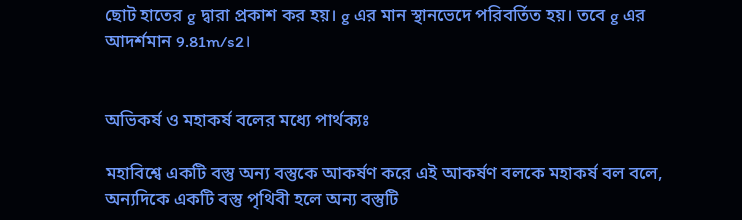ছোট হাতের g দ্বারা প্রকাশ কর হয়। g এর মান স্থানভেদে পরিবর্তিত হয়। তবে g এর আদর্শমান 9.81m/s2।


অভিকর্ষ ও মহাকর্ষ বলের মধ্যে পার্থক্যঃ

মহাবিশ্বে একটি বস্তু অন্য বস্তুকে আকর্ষণ করে এই আকর্ষণ বলকে মহাকর্ষ বল বলে, অন্যদিকে একটি বস্তু পৃথিবী হলে অন্য বস্তুটি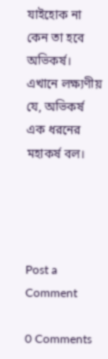যাইহোক না কেন তা হবে অভিকর্ষ। এখানে লক্ষ্যণীয় যে, অভিকর্ষ এক ধরনের মহাকর্ষ বল।




Post a Comment

0 Comments